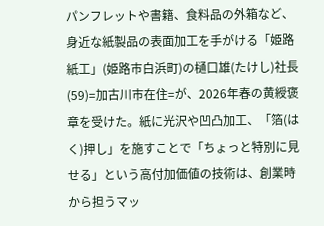パンフレットや書籍、食料品の外箱など、身近な紙製品の表面加工を手がける「姫路紙工」(姫路市白浜町)の樋口雄(たけし)社長(59)=加古川市在住=が、2026年春の黄綬褒章を受けた。紙に光沢や凹凸加工、「箔(はく)押し」を施すことで「ちょっと特別に見せる」という高付加価値の技術は、創業時から担うマッ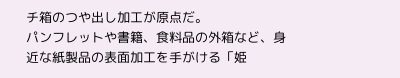チ箱のつや出し加工が原点だ。
パンフレットや書籍、食料品の外箱など、身近な紙製品の表面加工を手がける「姫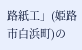路紙工」(姫路市白浜町)の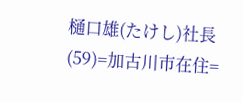樋口雄(たけし)社長(59)=加古川市在住=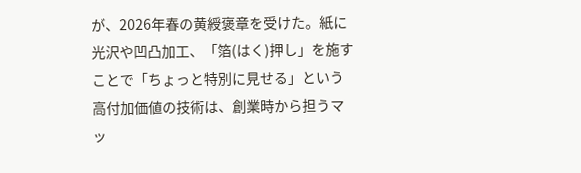が、2026年春の黄綬褒章を受けた。紙に光沢や凹凸加工、「箔(はく)押し」を施すことで「ちょっと特別に見せる」という高付加価値の技術は、創業時から担うマッ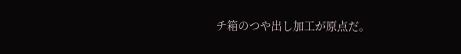チ箱のつや出し加工が原点だ。